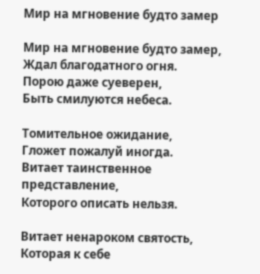Мир на мгновение будто замер

Мир на мгновение будто замер,
Ждал благодатного огня.
Порою даже суеверен,
Быть смилуются небеса.

Томительное ожидание,
Гложет пожалуй иногда.
Витает таинственное представление,
Которого описать нельзя.

Витает ненароком святость,
Которая к себе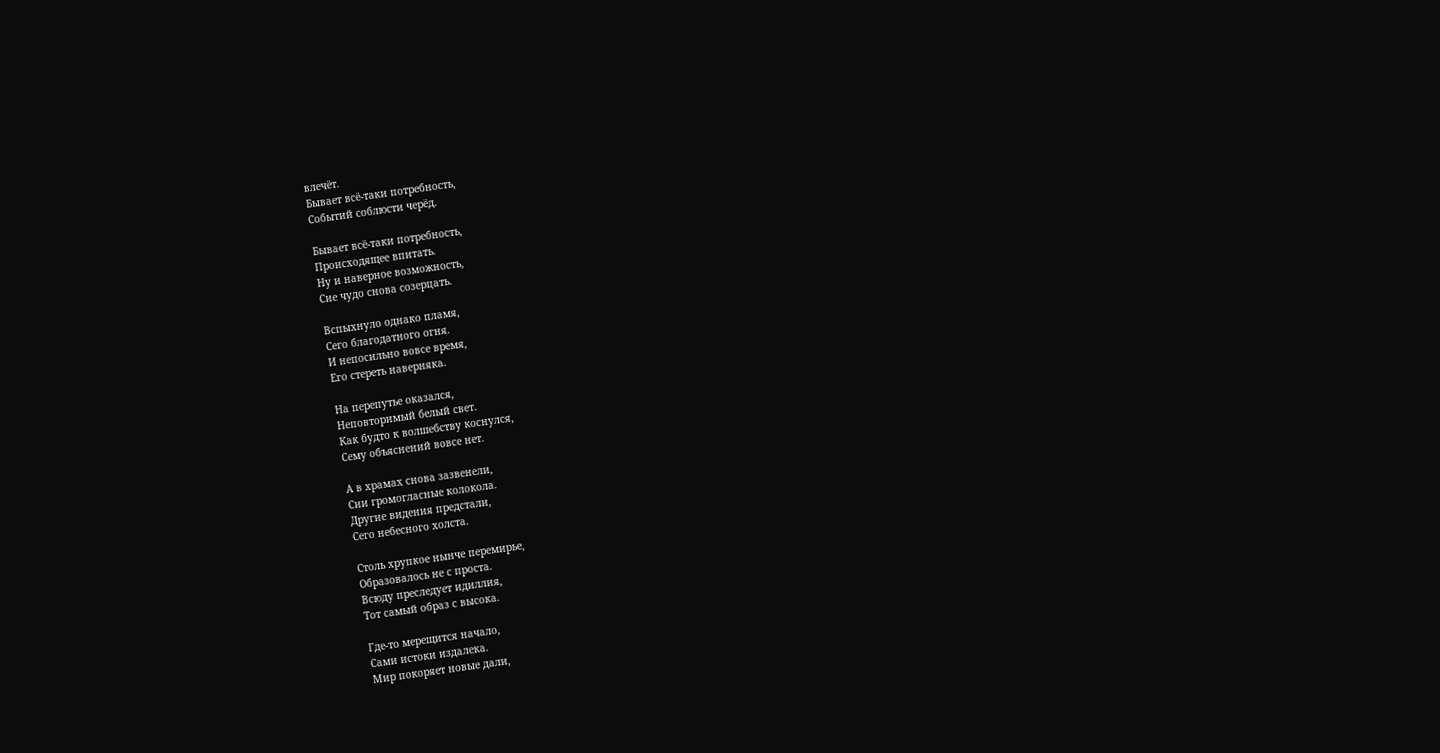влечёт.
Бывает всё-таки потребность,
Событий соблюсти черёд.

Бывает всё-таки потребность,
Происходящее впитать.
Ну и наверное возможность,
Сие чудо снова созерцать.

Вспыхнуло однако пламя,
Сего благодатного огня.
И непосильно вовсе время,
Его стереть наверняка.

На перепутье оказался,
Неповторимый белый свет.
Как будто к волшебству коснулся,
Сему объяснений вовсе нет.

А в храмах снова зазвенели,
Сии громогласные колокола.
Другие видения предстали,
Сего небесного холста.

Столь хрупкое нынче перемирье,
Образовалось не с проста.
Всюду преследует идиллия,
Тот самый образ с высока.

Где-то мерещится начало,
Сами истоки издалека.
Мир покоряет новые дали,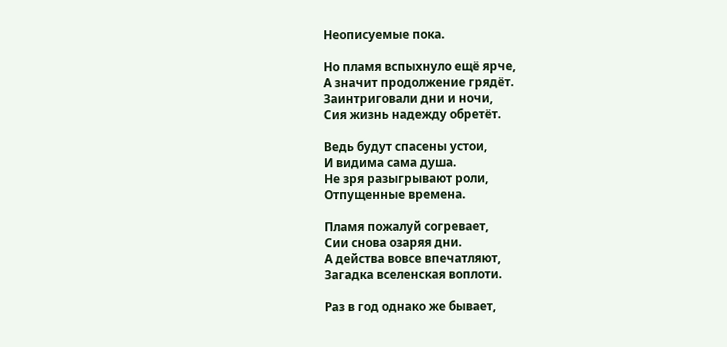Неописуемые пока.

Но пламя вспыхнуло ещё ярче,
А значит продолжение грядёт.
Заинтриговали дни и ночи,
Сия жизнь надежду обретёт.

Ведь будут спасены устои,
И видима сама душа.
Не зря разыгрывают роли,
Отпущенные времена.

Пламя пожалуй согревает,
Сии снова озаряя дни.
А действа вовсе впечатляют,
Загадка вселенская воплоти.

Раз в год однако же бывает,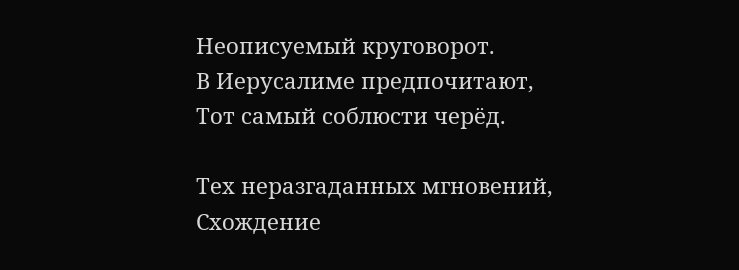Неописуемый круговорот.
В Иерусалиме предпочитают,
Тот самый соблюсти черёд.

Тех неразгаданных мгновений,
Схождение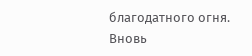благодатного огня.
Вновь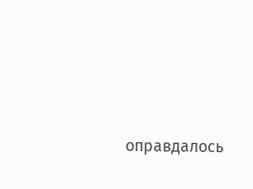оправдалось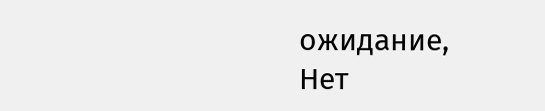ожидание,
Нет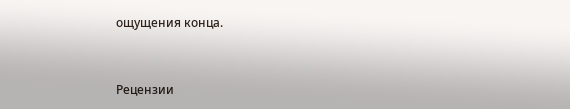ощущения конца.


Рецензии